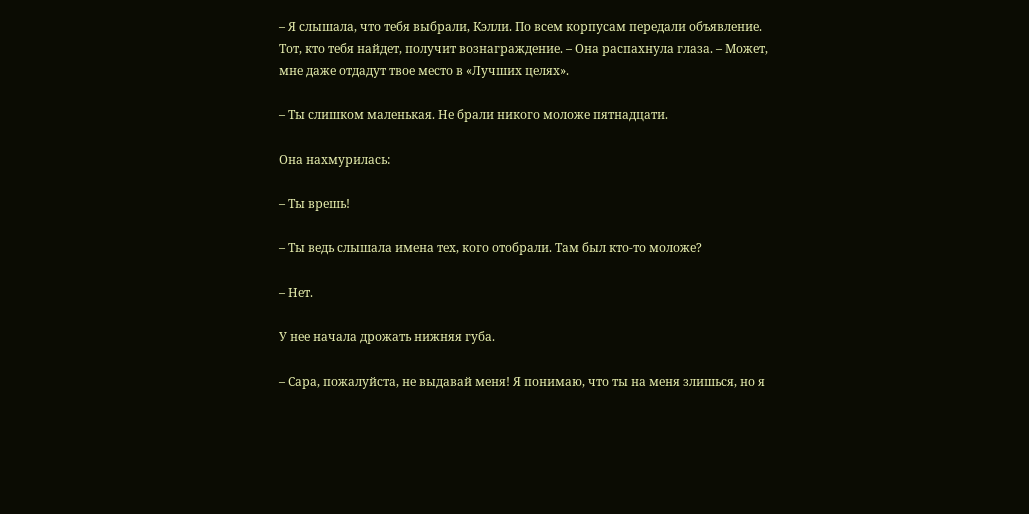– Я слышала, что тебя выбрали, Кэлли. По всем корпусам передали объявление. Тот, кто тебя найдет, получит вознаграждение. – Она распахнула глаза. – Может, мне даже отдадут твое место в «Лучших целях».

– Ты слишком маленькая. Не брали никого моложе пятнадцати.

Она нахмурилась:

– Ты врешь!

– Ты ведь слышала имена тех, кого отобрали. Там был кто-то моложе?

– Нет.

У нее начала дрожать нижняя губа.

– Сара, пожалуйста, не выдавай меня! Я понимаю, что ты на меня злишься, но я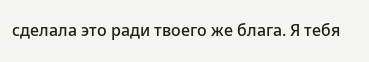сделала это ради твоего же блага. Я тебя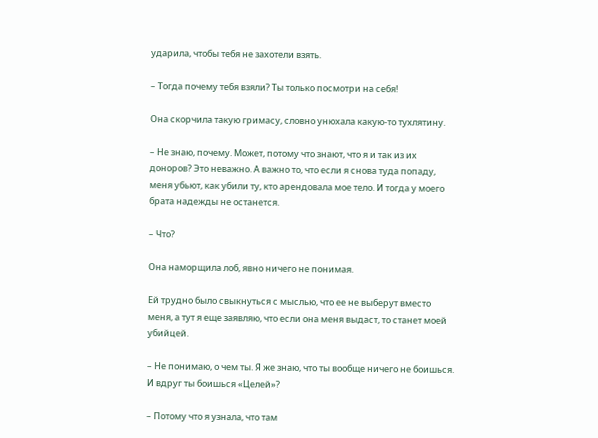ударила, чтобы тебя не захотели взять.

– Тогда почему тебя взяли? Ты только посмотри на себя!

Она скорчила такую гримасу, словно унюхала какую-то тухлятину.

– Не знаю, почему. Может, потому что знают, что я и так из их доноров? Это неважно. А важно то, что если я снова туда попаду, меня убьют, как убили ту, кто арендовала мое тело. И тогда у моего брата надежды не останется.

– Что?

Она наморщила лоб, явно ничего не понимая.

Ей трудно было свыкнуться с мыслью, что ее не выберут вместо меня, а тут я еще заявляю, что если она меня выдаст, то станет моей убийцей.

– Не понимаю, о чем ты. Я же знаю, что ты вообще ничего не боишься. И вдруг ты боишься «Целей»?

– Потому что я узнала, что там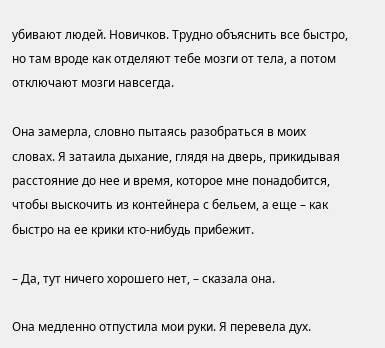убивают людей. Новичков. Трудно объяснить все быстро, но там вроде как отделяют тебе мозги от тела, а потом отключают мозги навсегда.

Она замерла, словно пытаясь разобраться в моих словах. Я затаила дыхание, глядя на дверь, прикидывая расстояние до нее и время, которое мне понадобится, чтобы выскочить из контейнера с бельем, а еще – как быстро на ее крики кто-нибудь прибежит.

– Да, тут ничего хорошего нет, – сказала она.

Она медленно отпустила мои руки. Я перевела дух.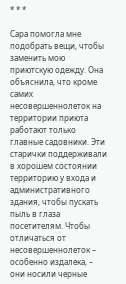* * *

Сара помогла мне подобрать вещи, чтобы заменить мою приютскую одежду. Она объяснила, что кроме самих несовершеннолеток на территории приюта работают только главные садовники. Эти старички поддерживали в хорошем состоянии территорию у входа и административного здания, чтобы пускать пыль в глаза посетителям. Чтобы отличаться от несовершеннолеток – особенно издалека, – они носили черные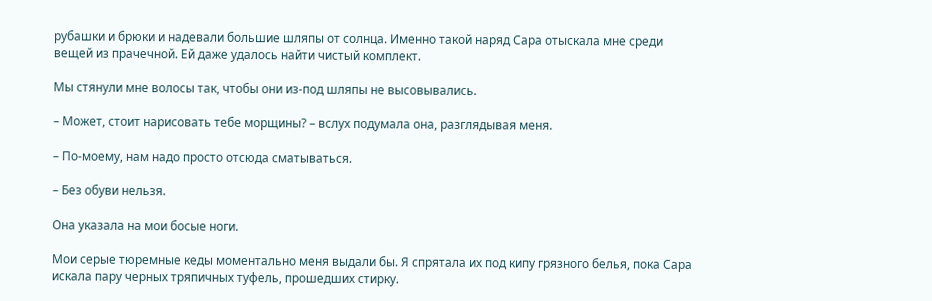рубашки и брюки и надевали большие шляпы от солнца. Именно такой наряд Сара отыскала мне среди вещей из прачечной. Ей даже удалось найти чистый комплект.

Мы стянули мне волосы так, чтобы они из-под шляпы не высовывались.

– Может, стоит нарисовать тебе морщины? – вслух подумала она, разглядывая меня.

– По-моему, нам надо просто отсюда сматываться.

– Без обуви нельзя.

Она указала на мои босые ноги.

Мои серые тюремные кеды моментально меня выдали бы. Я спрятала их под кипу грязного белья, пока Сара искала пару черных тряпичных туфель, прошедших стирку.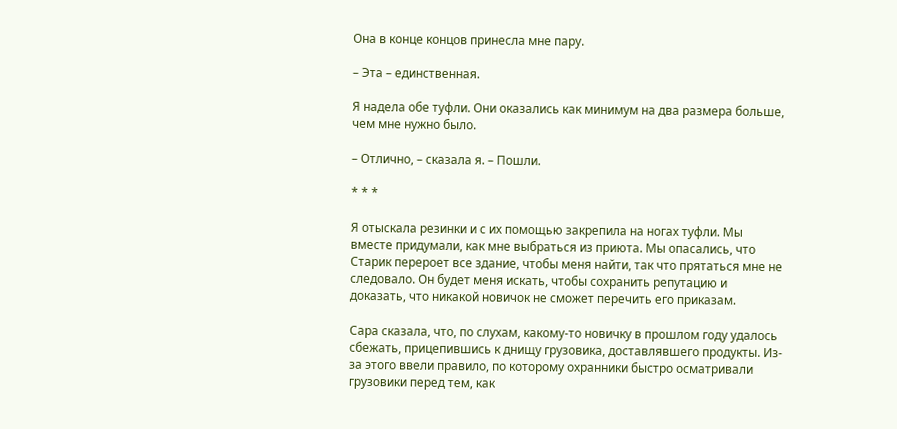Она в конце концов принесла мне пару.

– Эта – единственная.

Я надела обе туфли. Они оказались как минимум на два размера больше, чем мне нужно было.

– Отлично, – сказала я. – Пошли.

* * *

Я отыскала резинки и с их помощью закрепила на ногах туфли. Мы вместе придумали, как мне выбраться из приюта. Мы опасались, что Старик перероет все здание, чтобы меня найти, так что прятаться мне не следовало. Он будет меня искать, чтобы сохранить репутацию и доказать, что никакой новичок не сможет перечить его приказам.

Сара сказала, что, по слухам, какому-то новичку в прошлом году удалось сбежать, прицепившись к днищу грузовика, доставлявшего продукты. Из-за этого ввели правило, по которому охранники быстро осматривали грузовики перед тем, как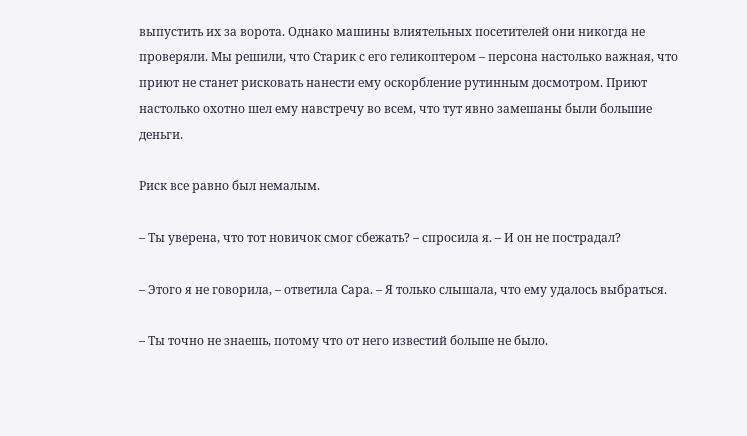выпустить их за ворота. Однако машины влиятельных посетителей они никогда не проверяли. Мы решили, что Старик с его геликоптером – персона настолько важная, что приют не станет рисковать нанести ему оскорбление рутинным досмотром. Приют настолько охотно шел ему навстречу во всем, что тут явно замешаны были большие деньги.

Риск все равно был немалым.

– Ты уверена, что тот новичок смог сбежать? – спросила я. – И он не пострадал?

– Этого я не говорила, – ответила Сара. – Я только слышала, что ему удалось выбраться.

– Ты точно не знаешь, потому что от него известий больше не было.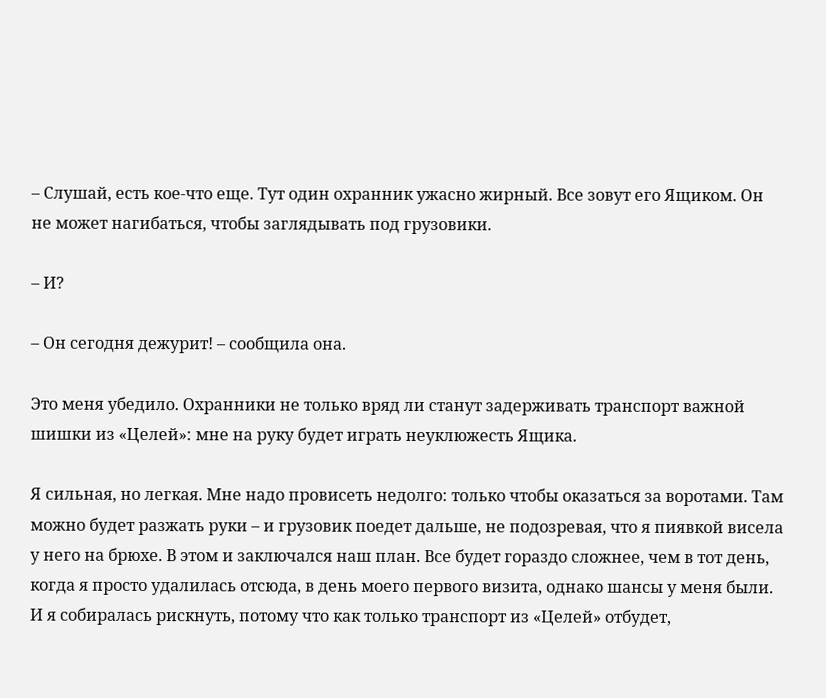– Слушай, есть кое-что еще. Тут один охранник ужасно жирный. Все зовут его Ящиком. Он не может нагибаться, чтобы заглядывать под грузовики.

– И?

– Он сегодня дежурит! – сообщила она.

Это меня убедило. Охранники не только вряд ли станут задерживать транспорт важной шишки из «Целей»: мне на руку будет играть неуклюжесть Ящика.

Я сильная, но легкая. Мне надо провисеть недолго: только чтобы оказаться за воротами. Там можно будет разжать руки – и грузовик поедет дальше, не подозревая, что я пиявкой висела у него на брюхе. В этом и заключался наш план. Все будет гораздо сложнее, чем в тот день, когда я просто удалилась отсюда, в день моего первого визита, однако шансы у меня были. И я собиралась рискнуть, потому что как только транспорт из «Целей» отбудет,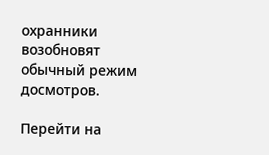охранники возобновят обычный режим досмотров.

Перейти на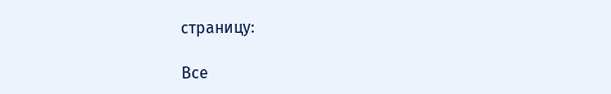страницу:

Все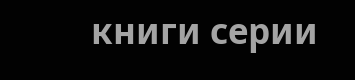книги серии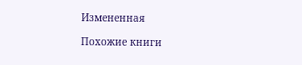Измененная

Похожие книги